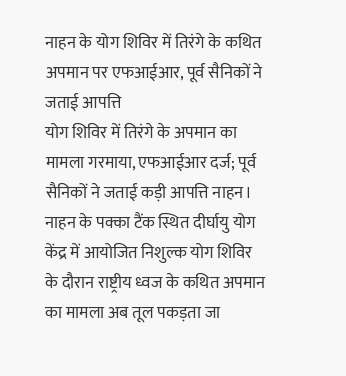नाहन के योग शिविर में तिरंगे के कथित अपमान पर एफआईआर, पूर्व सैनिकों ने जताई आपत्ति
योग शिविर में तिरंगे के अपमान का मामला गरमाया, एफआईआर दर्ज; पूर्व सैनिकों ने जताई कड़ी आपत्ति नाहन। नाहन के पक्का टैंक स्थित दीर्घायु योग केंद्र में आयोजित निशुल्क योग शिविर के दौरान राष्ट्रीय ध्वज के कथित अपमान का मामला अब तूल पकड़ता जा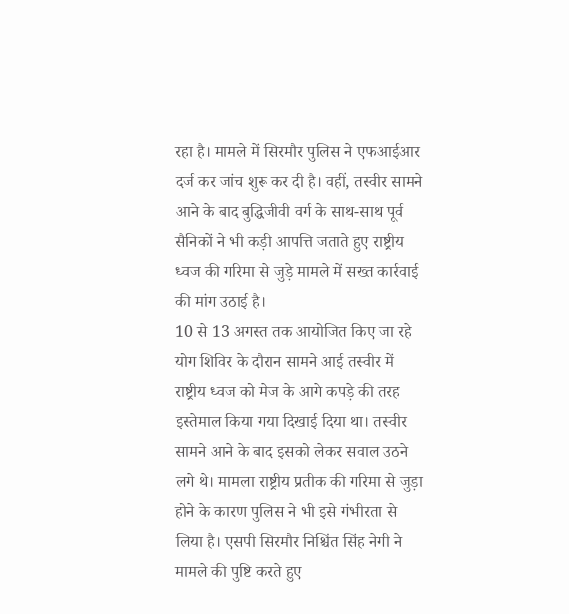रहा है। मामले में सिरमौर पुलिस ने एफआईआर दर्ज कर जांच शुरू कर दी है। वहीं, तस्वीर सामने आने के बाद बुद्धिजीवी वर्ग के साथ-साथ पूर्व सैनिकों ने भी कड़ी आपत्ति जताते हुए राष्ट्रीय ध्वज की गरिमा से जुड़े मामले में सख्त कार्रवाई की मांग उठाई है।
10 से 13 अगस्त तक आयोजित किए जा रहे योग शिविर के दौरान सामने आई तस्वीर में राष्ट्रीय ध्वज को मेज के आगे कपड़े की तरह इस्तेमाल किया गया दिखाई दिया था। तस्वीर सामने आने के बाद इसको लेकर सवाल उठने लगे थे। मामला राष्ट्रीय प्रतीक की गरिमा से जुड़ा होने के कारण पुलिस ने भी इसे गंभीरता से लिया है। एसपी सिरमौर निश्चिंत सिंह नेगी ने मामले की पुष्टि करते हुए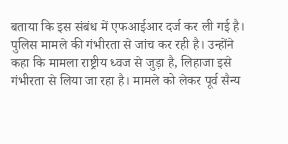बताया कि इस संबंध में एफआईआर दर्ज कर ली गई है। पुलिस मामले की गंभीरता से जांच कर रही है। उन्होंने कहा कि मामला राष्ट्रीय ध्वज से जुड़ा है, लिहाजा इसे गंभीरता से लिया जा रहा है। मामले को लेकर पूर्व सैन्य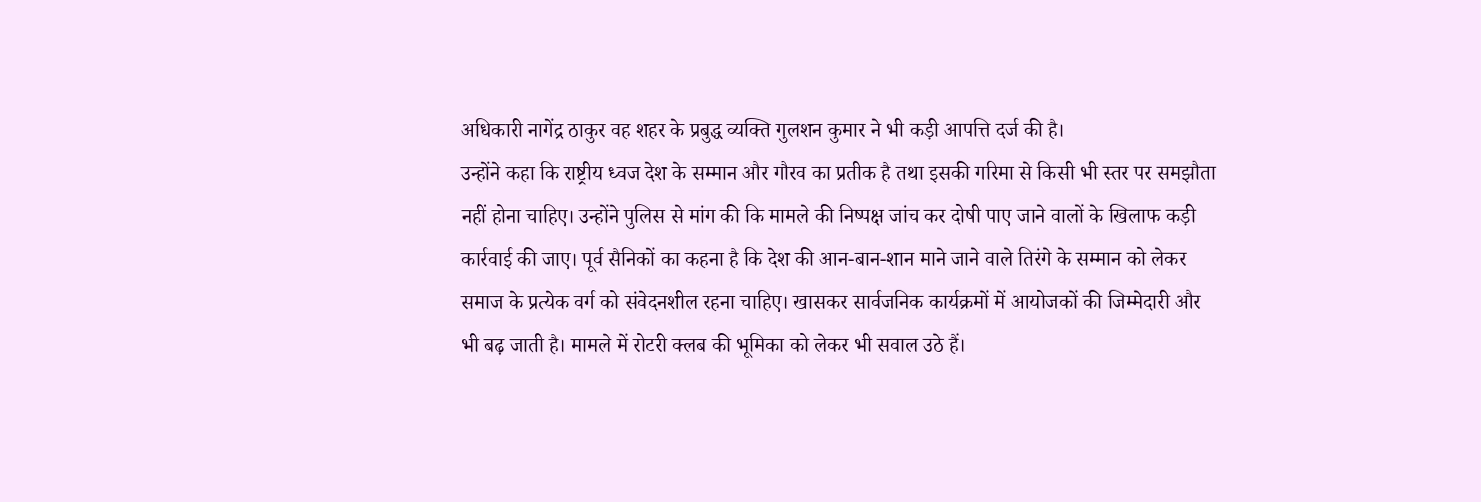अधिकारी नागेंद्र ठाकुर वह शहर के प्रबुद्ध व्यक्ति गुलशन कुमार ने भी कड़ी आपत्ति दर्ज की है।
उन्होंने कहा कि राष्ट्रीय ध्वज देश के सम्मान और गौरव का प्रतीक है तथा इसकी गरिमा से किसी भी स्तर पर समझौता नहीं होना चाहिए। उन्होंने पुलिस से मांग की कि मामले की निष्पक्ष जांच कर दोषी पाए जाने वालों के खिलाफ कड़ी कार्रवाई की जाए। पूर्व सैनिकों का कहना है कि देश की आन-बान-शान माने जाने वाले तिरंगे के सम्मान को लेकर समाज के प्रत्येक वर्ग को संवेदनशील रहना चाहिए। खासकर सार्वजनिक कार्यक्रमों में आयोजकों की जिम्मेदारी और भी बढ़ जाती है। मामले में रोटरी क्लब की भूमिका को लेकर भी सवाल उठे हैं।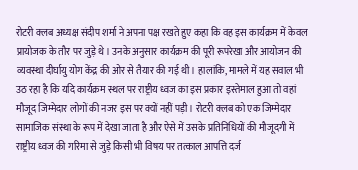रोटरी क्लब अध्यक्ष संदीप शर्मा ने अपना पक्ष रखते हुए कहा कि वह इस कार्यक्रम में केवल प्रायोजक के तौर पर जुड़े थे। उनके अनुसार कार्यक्रम की पूरी रूपरेखा और आयोजन की व्यवस्था दीर्घायु योग केंद्र की ओर से तैयार की गई थी। हालांकि, मामले में यह सवाल भी उठ रहा है कि यदि कार्यक्रम स्थल पर राष्ट्रीय ध्वज का इस प्रकार इस्तेमाल हुआ तो वहां मौजूद जिम्मेदार लोगों की नजर इस पर क्यों नहीं पड़ी। रोटरी क्लब को एक जिम्मेदार सामाजिक संस्था के रूप में देखा जाता है और ऐसे में उसके प्रतिनिधियों की मौजूदगी में राष्ट्रीय ध्वज की गरिमा से जुड़े किसी भी विषय पर तत्काल आपत्ति दर्ज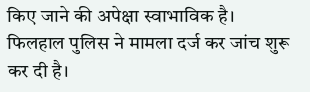किए जाने की अपेक्षा स्वाभाविक है।
फिलहाल पुलिस ने मामला दर्ज कर जांच शुरू कर दी है।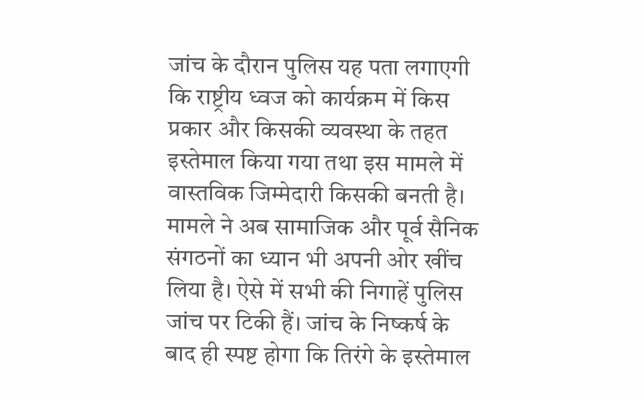जांच के दौरान पुलिस यह पता लगाएगी कि राष्ट्रीय ध्वज को कार्यक्रम में किस प्रकार और किसकी व्यवस्था के तहत इस्तेमाल किया गया तथा इस मामले में वास्तविक जिम्मेदारी किसकी बनती है। मामले ने अब सामाजिक और पूर्व सैनिक संगठनों का ध्यान भी अपनी ओर खींच लिया है। ऐसे में सभी की निगाहें पुलिस जांच पर टिकी हैं। जांच के निष्कर्ष के बाद ही स्पष्ट होगा कि तिरंगे के इस्तेमाल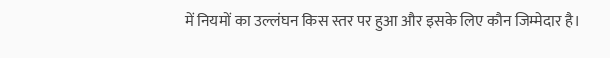में नियमों का उल्लंघन किस स्तर पर हुआ और इसके लिए कौन जिम्मेदार है।